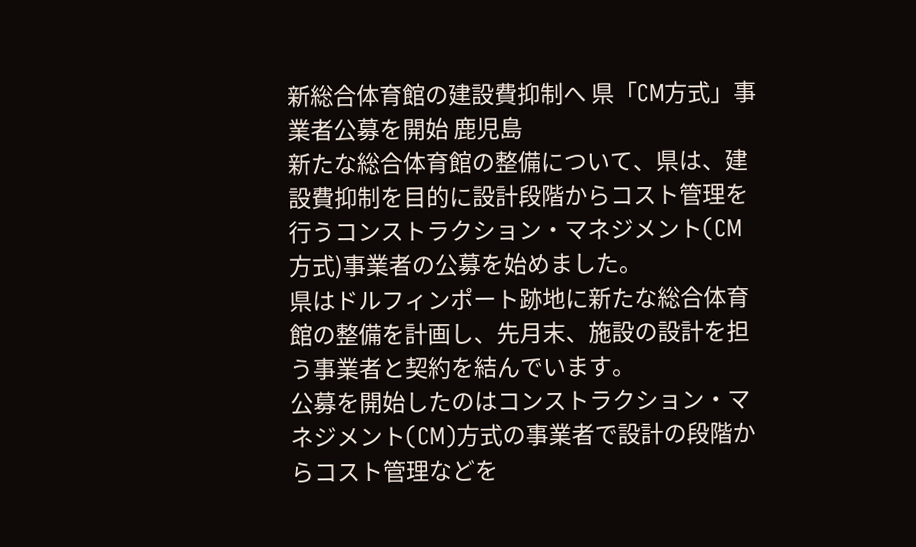新総合体育館の建設費抑制へ 県「CM方式」事業者公募を開始 鹿児島
新たな総合体育館の整備について、県は、建設費抑制を目的に設計段階からコスト管理を行うコンストラクション・マネジメント(CM方式)事業者の公募を始めました。
県はドルフィンポート跡地に新たな総合体育館の整備を計画し、先月末、施設の設計を担う事業者と契約を結んでいます。
公募を開始したのはコンストラクション・マネジメント(CM)方式の事業者で設計の段階からコスト管理などを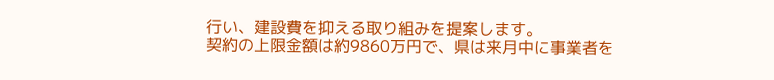行い、建設費を抑える取り組みを提案します。
契約の上限金額は約9860万円で、県は来月中に事業者を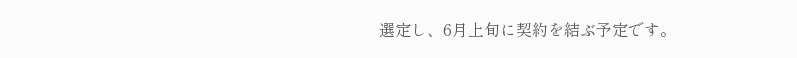選定し、6月上旬に契約を結ぶ予定です。